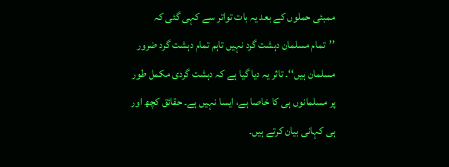ممبئی حملوں کے بعد یہ بات تواتر سے کہی گئی کہ ’’تمام مسلمان دہشت گرد نہیں تاہم تمام دہشت گرد ضرور مسلمان ہیں‘‘۔ تاثر یہ دیا گیا ہے کہ دہشت گردی مکمل طور پر مسلمانوں ہی کا خاصا ہے، ایسا نہیں ہے۔ حقائق کچھ اور ہی کہانی بیان کرتے ہیں۔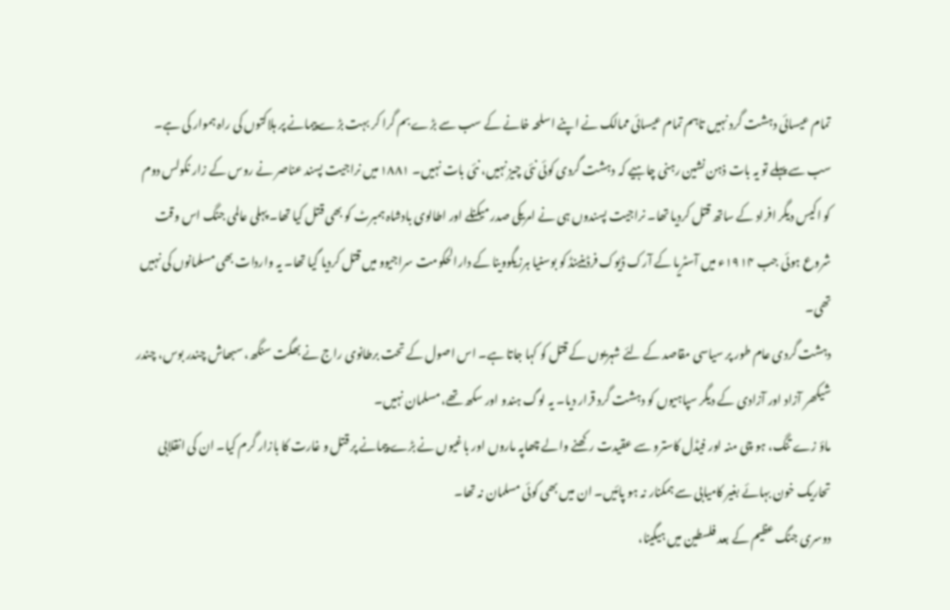تمام عیسائی دہشت گرد نہیں تاہم تمام عیسائی ممالک نے اپنے اسلحہ خانے کے سب سے بڑے بم گرا کر بہت بڑے پیمانے پر ہلاکتوں کی راہ ہموار کی ہے۔
سب سے پہلے تو یہ بات ذہن نشین رہنی چاہیے کہ دہشت گردی کوئی نئی چیز نہیں، نئی بات نہیں۔ ۱۸۸۱ میں نراجیت پسند عناصر نے روس کے زار نکولس دوم کو اکیس دیگر افراد کے ساتھ قتل کردیا تھا۔ نراجیت پسندوں ہی نے امریکی صدر میکنلے اور اطالوی بادشاہ ہمبرٹ کو بھی قتل کیا تھا۔ پہلی عالمی جنگ اس وقت شروع ہوئی جب ۱۹۱۴ء میں آسٹریا کے آرک ڈیوک فرڈینینڈ کو بوسنیا ہرزیگووینا کے دارالحکومت سراجیوو میں قتل کردیا گیا تھا۔ یہ واردات بھی مسلمانوں کی نہیں تھی۔
دہشت گردی عام طور پر سیاسی مقاصد کے لئے شہریوں کے قتل کو کہا جاتا ہے۔ اس اصول کے تحت برطانوی راج نے بھگت سنگھ، سبھاش چندر بوس، چندر شیکھر آزاد اور آزادی کے دیگر سپاہیوں کو دہشت گرد قرار دیا۔ یہ لوگ ہندو اور سکھ تھے، مسلمان نہیں۔
ماؤ زے تنگ، ہو چی منہ اور فیڈل کاسترو سے عقیدت رکھنے والے چھاپہ ماروں اور باغیوں نے بڑے پیمانے پر قتل و غارت کا بازار گرم کیا۔ ان کی انقلابی تحاریک خون بہائے بغیر کامیابی سے ہمکنار نہ ہو پائیں۔ ان میں بھی کوئی مسلمان نہ تھا۔
دوسری جنگ عظیم کے بعد فلسطین میں ہیگینا،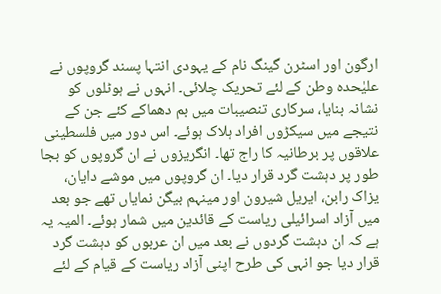ارگون اور اسٹرن گینگ نام کے یہودی انتہا پسند گروپوں نے علیٰحدہ وطن کے لئے تحریک چلائی۔ انہوں نے ہوٹلوں کو نشانہ بنایا، سرکاری تنصیبات میں بم دھماکے کئے جن کے نتیجے میں سیکڑوں افراد ہلاک ہوئے۔ اس دور میں فلسطینی علاقوں پر برطانیہ کا راج تھا۔ انگریزوں نے ان گروپوں کو بجا طور پر دہشت گرد قرار دیا۔ ان گروپوں میں موشے دایان، یزاک رابن، ایریل شیرون اور مینہم بیگن نمایاں تھے جو بعد میں آزاد اسرائیلی ریاست کے قائدین میں شمار ہوئے۔ المیہ یہ ہے کہ ان دہشت گردوں نے بعد میں ان عربوں کو دہشت گرد قرار دیا جو انہی کی طرح اپنی آزاد ریاست کے قیام کے لئے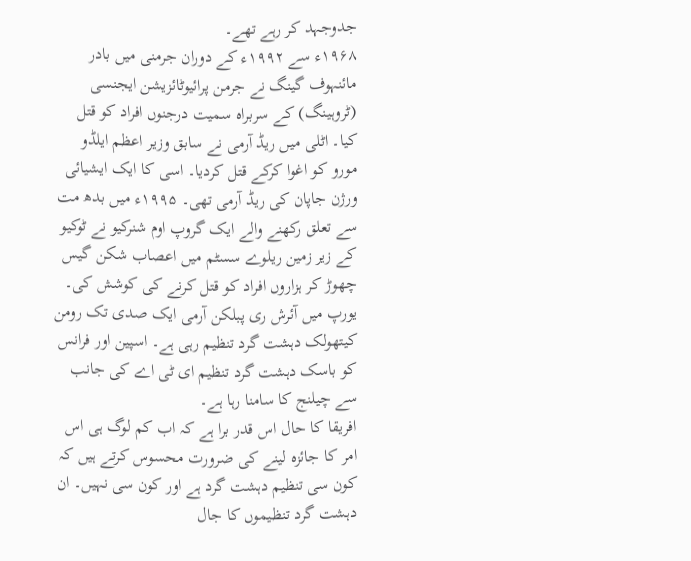جدوجہد کر رہے تھے۔
۱۹۶۸ء سے ۱۹۹۲ء کے دوران جرمنی میں بادر مائنہوف گینگ نے جرمن پرائیوٹائزیشن ایجنسی (ٹروہینگ) کے سربراہ سمیت درجنوں افراد کو قتل کیا۔ اٹلی میں ریڈ آرمی نے سابق وزیر اعظم ایلڈو مورو کو اغوا کرکے قتل کردیا۔ اسی کا ایک ایشیائی ورژن جاپان کی ریڈ آرمی تھی۔ ۱۹۹۵ء میں بدھ مت سے تعلق رکھنے والے ایک گروپ اوم شنرکیو نے ٹوکیو کے زیر زمین ریلوے سسٹم میں اعصاب شکن گیس چھوڑ کر ہزاروں افراد کو قتل کرنے کی کوشش کی۔
یورپ میں آئرش ری پبلکن آرمی ایک صدی تک رومن کیتھولک دہشت گرد تنظیم رہی ہے۔ اسپین اور فرانس کو باسک دہشت گرد تنظیم ای ٹی اے کی جانب سے چیلنج کا سامنا رہا ہے۔
افریقا کا حال اس قدر برا ہے کہ اب کم لوگ ہی اس امر کا جائزہ لینے کی ضرورت محسوس کرتے ہیں کہ کون سی تنظیم دہشت گرد ہے اور کون سی نہیں۔ ان دہشت گرد تنظیموں کا جال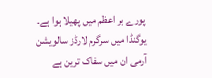پورے بر اعظم میں پھیلا ہوا ہے۔ یوگنڈا میں سرگرم لارڈز سالویشن آرمی ان میں سفاک ترین ہے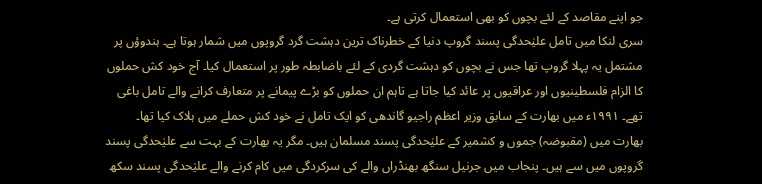جو اپنے مقاصد کے لئے بچوں کو بھی استعمال کرتی ہے۔
سری لنکا میں تامل علیٰحدگی پسند گروپ دنیا کے خطرناک ترین دہشت گرد گروپوں میں شمار ہوتا ہے۔ ہندوؤں پر مشتمل یہ پہلا گروپ تھا جس نے بچوں کو دہشت گردی کے لئے باضابطہ طور پر استعمال کیا۔ آج خود کش حملوں کا الزام فلسطینیوں اور عراقیوں پر عائد کیا جاتا ہے تاہم ان حملوں کو بڑے پیمانے پر متعارف کرانے والے تامل باغی تھے۔ ۱۹۹۱ء میں بھارت کے سابق وزیر اعظم راجیو گاندھی کو ایک تامل نے خود کش حملے میں ہلاک کیا تھا۔
بھارت میں (مقبوضہ) جموں و کشمیر کے علیٰحدگی پسند مسلمان ہیں۔ مگر یہ بھارت کے بہت سے علیٰحدگی پسند گروپوں میں سے ہیں۔ پنجاب میں جرنیل سنگھ بھنڈراں والے کی سرکردگی میں کام کرنے والے علیٰحدگی پسند سکھ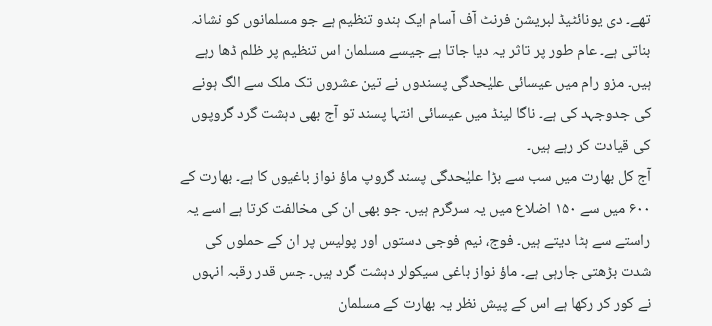تھے۔ دی یونائٹیڈ لبریشن فرنٹ آف آسام ایک ہندو تنظیم ہے جو مسلمانوں کو نشانہ بناتی ہے۔ عام طور پر تاثر یہ دیا جاتا ہے جیسے مسلمان اس تنظیم پر ظلم ڈھا رہے ہیں۔ مزو رام میں عیسائی علیٰحدگی پسندوں نے تین عشروں تک ملک سے الگ ہونے کی جدوجہد کی ہے۔ ناگا لینڈ میں عیسائی انتہا پسند تو آج بھی دہشت گرد گروپوں کی قیادت کر رہے ہیں۔
آج کل بھارت میں سب سے بڑا علیٰحدگی پسند گروپ ماؤ نواز باغیوں کا ہے۔ بھارت کے ۶۰۰ میں سے ۱۵۰ اضلاع میں یہ سرگرم ہیں۔ جو بھی ان کی مخالفت کرتا ہے اسے یہ راستے سے ہٹا دیتے ہیں۔ فوج، نیم فوجی دستوں اور پولیس پر ان کے حملوں کی شدت بڑھتی جارہی ہے۔ ماؤ نواز باغی سیکولر دہشت گرد ہیں۔ جس قدر رقبہ انہوں نے کور کر رکھا ہے اس کے پیش نظر یہ بھارت کے مسلمان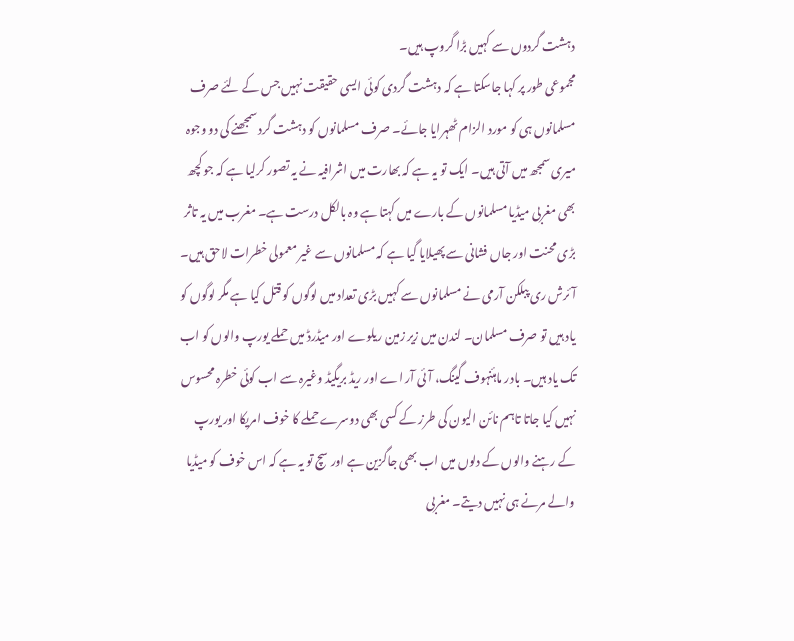دہشت گردوں سے کہیں بڑا گروپ ہیں۔
مجموعی طور پر کہا جاسکتا ہے کہ دہشت گردی کوئی ایسی حقیقت نہیں جس کے لئے صرف مسلمانوں ہی کو مورد الزام ٹھہرایا جائے۔ صرف مسلمانوں کو دہشت گرد سمجھنے کی دو وجوہ میری سمجھ میں آتی ہیں۔ ایک تو یہ ہے کہ بھارت میں اشرافیہ نے یہ تصور کرلیا ہے کہ جو کچھ بھی مغربی میڈیا مسلمانوں کے بارے میں کہتا ہے وہ بالکل درست ہے۔ مغرب میں یہ تاثر بڑی محنت اور جاں فشانی سے پھیلایا گیا ہے کہ مسلمانوں سے غیر معمولی خطرات لاحق ہیں۔ آئرش ری پبلکن آرمی نے مسلمانوں سے کہیں بڑی تعداد میں لوگوں کو قتل کیا ہے مگر لوگوں کو یاد ہیں تو صرف مسلمان۔ لندن میں زیر زمین ریلوے اور میڈرڈ میں حملے یورپ والوں کو اب تک یاد ہیں۔ بادر ماہئنہوف گینگ، آئی آر اے اور ریڈ بریگیڈ وغیرہ سے اب کوئی خطرہ محسوس نہیں کیا جاتا تاہم نائن الیون کی طرز کے کسی بھی دوسرے حملے کا خوف امریکا اور یورپ کے رہنے والوں کے دلوں میں اب بھی جاگزین ہے اور سچ تو یہ ہے کہ اس خوف کو میڈیا والے مرنے ہی نہیں دیتے۔ مغربی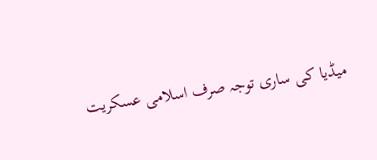میڈیا کی ساری توجہ صرف اسلامی عسکریت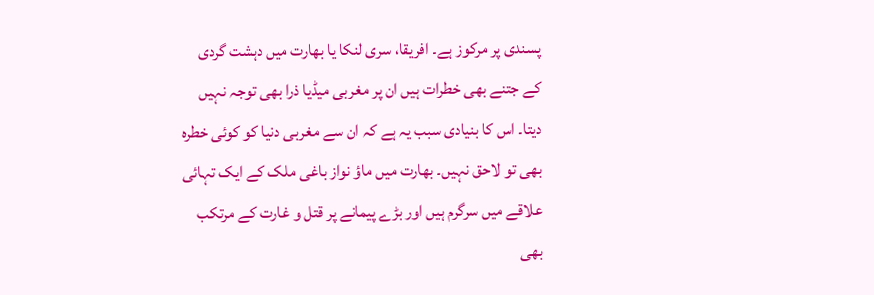پسندی پر مرکوز ہے۔ افریقا، سری لنکا یا بھارت میں دہشت گردی کے جتنے بھی خطرات ہیں ان پر مغربی میڈیا ذرا بھی توجہ نہیں دیتا۔ اس کا بنیادی سبب یہ ہے کہ ان سے مغربی دنیا کو کوئی خطرہ بھی تو لاحق نہیں۔ بھارت میں ماؤ نواز باغی ملک کے ایک تہائی علاقے میں سرگرم ہیں اور بڑے پیمانے پر قتل و غارت کے مرتکب بھی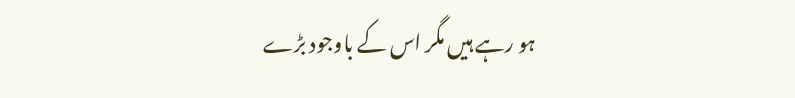ہو رہے ہیں مگر اس کے باوجود بڑے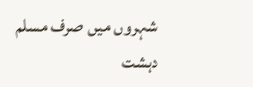شہروں میں صرف مسلم دہشت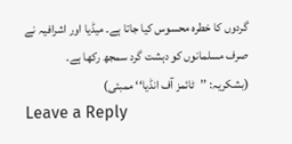گردوں کا خطرہ محسوس کیا جاتا ہے۔ میڈیا اور اشرافیہ نے صرف مسلمانوں کو دہشت گرد سمجھ رکھا ہے۔
(بشکریہ: ’’ٹائمز آف انڈیا‘‘ ممبئی)
Leave a Reply